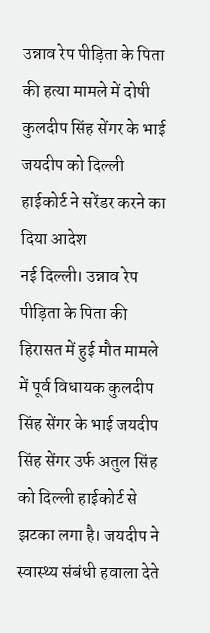उन्नाव रेप पीड़िता के पिता की हत्या मामले में दोषी कुलदीप सिंह सेंगर के भाई जयदीप को दिल्ली हाईकोर्ट ने सरेंडर करने का दिया आदेश
नई दिल्ली। उन्नाव रेप पीड़िता के पिता की हिरासत में हुई मौत मामले में पूर्व विधायक कुलदीप सिंह सेंगर के भाई जयदीप सिंह सेंगर उर्फ अतुल सिंह को दिल्ली हाईकोर्ट से झटका लगा है। जयदीप ने स्वास्थ्य संबंधी हवाला देते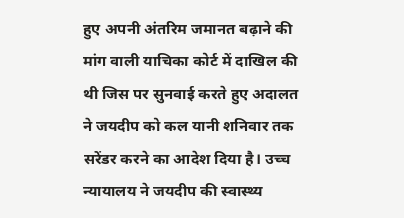हुए अपनी अंतरिम जमानत बढ़ाने की मांग वाली याचिका कोर्ट में दाखिल की थी जिस पर सुनवाई करते हुए अदालत ने जयदीप को कल यानी शनिवार तक सरेंडर करने का आदेश दिया है। उच्च न्यायालय ने जयदीप की स्वास्थ्य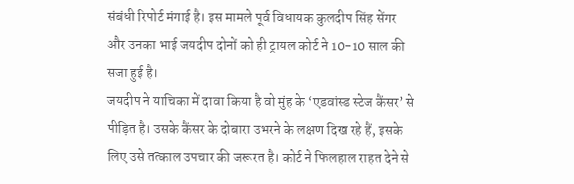संबंधी रिपोर्ट मंगाई है। इस मामले पूर्व विधायक कुलदीप सिंह सेंगर और उनका भाई जयदीप दोनों को ही ट्रायल कोर्ट ने 10-10 साल की सजा हुई है।
जयदीप ने याचिका में दावा किया है वो मुंह के ‘एडवांस्ड स्टेज कैंसर’ से पीड़ित है। उसके कैंसर के दोबारा उभरने के लक्षण दिख रहे हैं, इसके लिए उसे तत्काल उपचार की जरूरत है। कोर्ट ने फिलहाल राहत देने से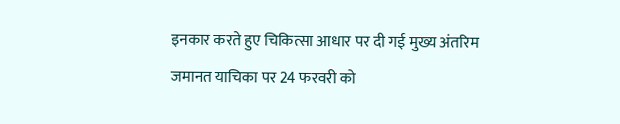इनकार करते हुए चिकित्सा आधार पर दी गई मुख्य अंतरिम जमानत याचिका पर 24 फरवरी को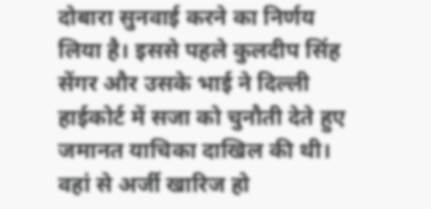दोबारा सुनवाई करने का निर्णय लिया है। इससे पहले कुलदीप सिंह सेंगर और उसके भाई ने दिल्ली हाईकोर्ट में सजा को चुनौती देते हुए जमानत याचिका दाखिल की थी। वहां से अर्जी खारिज हो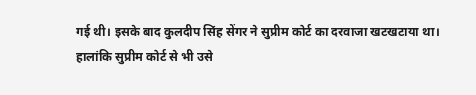गई थी। इसके बाद कुलदीप सिंह सेंगर ने सुप्रीम कोर्ट का दरवाजा खटखटाया था।
हालांकि सुप्रीम कोर्ट से भी उसे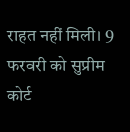राहत नहीं मिली। 9 फरवरी को सुप्रीम कोर्ट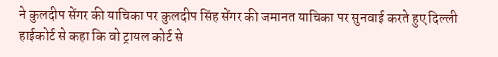ने कुलदीप सेंगर की याचिका पर कुलदीप सिंह सेंगर की जमानत याचिका पर सुनवाई करते हुए दिल्ली हाईकोर्ट से कहा कि वो ट्रायल कोर्ट से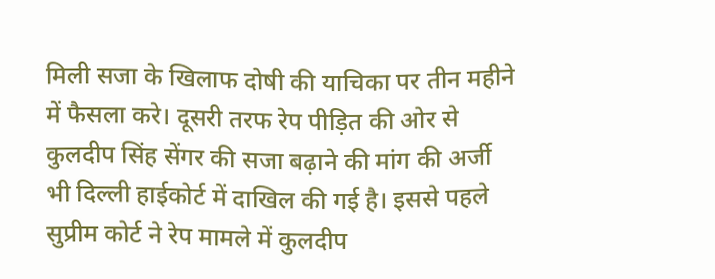मिली सजा के खिलाफ दोषी की याचिका पर तीन महीने में फैसला करे। दूसरी तरफ रेप पीड़ित की ओर से कुलदीप सिंह सेंगर की सजा बढ़ाने की मांग की अर्जी भी दिल्ली हाईकोर्ट में दाखिल की गई है। इससे पहले सुप्रीम कोर्ट ने रेप मामले में कुलदीप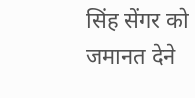सिंह सेंगर को जमानत देने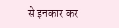से इनकार कर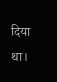दिया था।